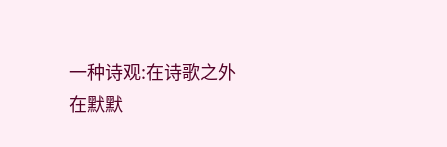一种诗观:在诗歌之外
在默默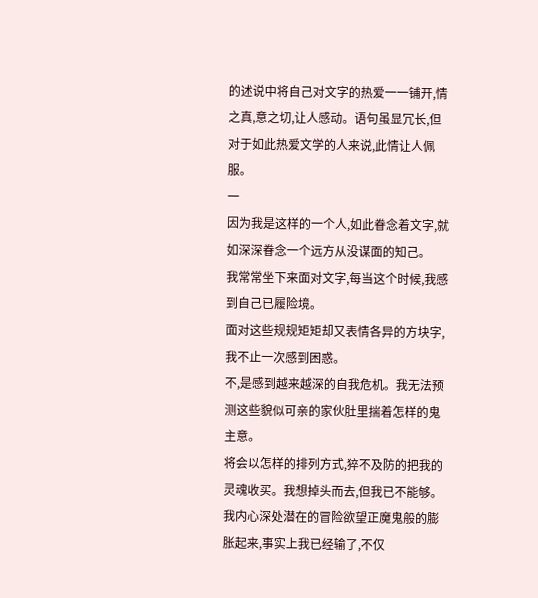的述说中将自己对文字的热爱一一铺开,情之真,意之切,让人感动。语句虽显冗长,但对于如此热爱文学的人来说,此情让人佩服。
一
因为我是这样的一个人,如此眷念着文字,就如深深眷念一个远方从没谋面的知己。
我常常坐下来面对文字,每当这个时候,我感到自己已履险境。
面对这些规规矩矩却又表情各异的方块字,我不止一次感到困惑。
不,是感到越来越深的自我危机。我无法预测这些貌似可亲的家伙肚里揣着怎样的鬼主意。
将会以怎样的排列方式,猝不及防的把我的灵魂收买。我想掉头而去,但我已不能够。
我内心深处潜在的冒险欲望正魔鬼般的膨胀起来,事实上我已经输了,不仅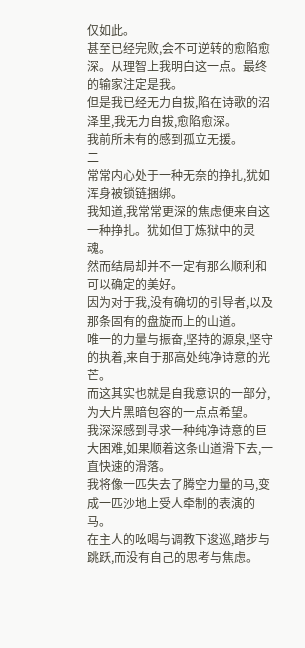仅如此。
甚至已经完败,会不可逆转的愈陷愈深。从理智上我明白这一点。最终的输家注定是我。
但是我已经无力自拔,陷在诗歌的沼泽里,我无力自拔,愈陷愈深。
我前所未有的感到孤立无援。
二
常常内心处于一种无奈的挣扎,犹如浑身被锁链捆绑。
我知道,我常常更深的焦虑便来自这一种挣扎。犹如但丁炼狱中的灵魂。
然而结局却并不一定有那么顺利和可以确定的美好。
因为对于我,没有确切的引导者,以及那条固有的盘旋而上的山道。
唯一的力量与振奋,坚持的源泉,坚守的执着,来自于那高处纯净诗意的光芒。
而这其实也就是自我意识的一部分,为大片黑暗包容的一点点希望。
我深深感到寻求一种纯净诗意的巨大困难,如果顺着这条山道滑下去,一直快速的滑落。
我将像一匹失去了腾空力量的马,变成一匹沙地上受人牵制的表演的马。
在主人的吆喝与调教下逡巡,踏步与跳跃,而没有自己的思考与焦虑。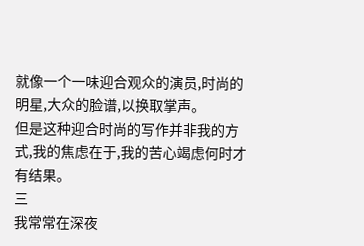就像一个一味迎合观众的演员,时尚的明星,大众的脸谱,以换取掌声。
但是这种迎合时尚的写作并非我的方式,我的焦虑在于,我的苦心竭虑何时才有结果。
三
我常常在深夜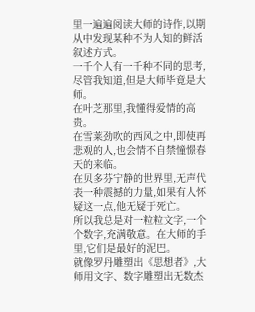里一遍遍阅读大师的诗作,以期从中发现某种不为人知的鲜活叙述方式。
一千个人有一千种不同的思考,尽管我知道,但是大师毕竟是大师。
在叶芝那里,我懂得爱情的高贵。
在雪莱劲吹的西风之中,即使再悲观的人,也会情不自禁憧憬春天的来临。
在贝多芬宁静的世界里,无声代表一种震撼的力量,如果有人怀疑这一点,他无疑于死亡。
所以我总是对一粒粒文字,一个个数字,充满敬意。在大师的手里,它们是最好的泥巴。
就像罗丹雕塑出《思想者》,大师用文字、数字雕塑出无数杰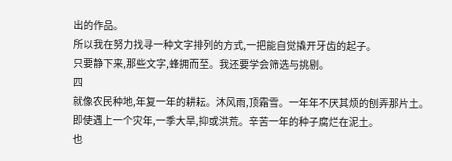出的作品。
所以我在努力找寻一种文字排列的方式,一把能自觉撬开牙齿的起子。
只要静下来,那些文字,蜂拥而至。我还要学会筛选与挑剔。
四
就像农民种地,年复一年的耕耘。沐风雨,顶霜雪。一年年不厌其烦的刨弄那片土。
即使遇上一个灾年,一季大旱,抑或洪荒。辛苦一年的种子腐烂在泥土。
也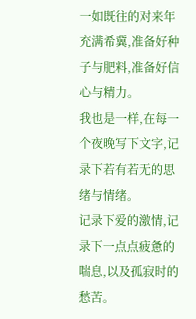一如既往的对来年充满希冀,准备好种子与肥料,准备好信心与精力。
我也是一样,在每一个夜晚写下文字,记录下若有若无的思绪与情绪。
记录下爱的激情,记录下一点点疲惫的喘息,以及孤寂时的愁苦。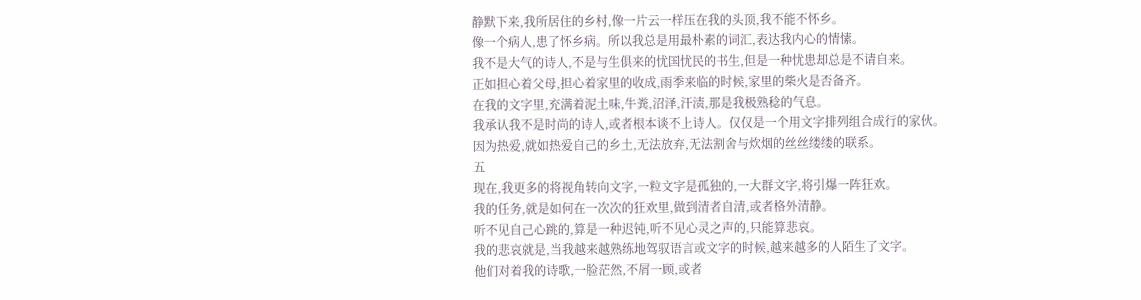静默下来,我所居住的乡村,像一片云一样压在我的头顶,我不能不怀乡。
像一个病人,患了怀乡病。所以我总是用最朴素的词汇,表达我内心的情愫。
我不是大气的诗人,不是与生俱来的忧国忧民的书生,但是一种忧患却总是不请自来。
正如担心着父母,担心着家里的收成,雨季来临的时候,家里的柴火是否备齐。
在我的文字里,充满着泥土味,牛粪,沼泽,汗渍,那是我极熟稔的气息。
我承认我不是时尚的诗人,或者根本谈不上诗人。仅仅是一个用文字排列组合成行的家伙。
因为热爱,就如热爱自己的乡土,无法放弃,无法割舍与炊烟的丝丝缕缕的联系。
五
现在,我更多的将视角转向文字,一粒文字是孤独的,一大群文字,将引爆一阵狂欢。
我的任务,就是如何在一次次的狂欢里,做到清者自清,或者格外清静。
听不见自己心跳的,算是一种迟钝,听不见心灵之声的,只能算悲哀。
我的悲哀就是,当我越来越熟练地驾驭语言或文字的时候,越来越多的人陌生了文字。
他们对着我的诗歌,一脸茫然,不屑一顾,或者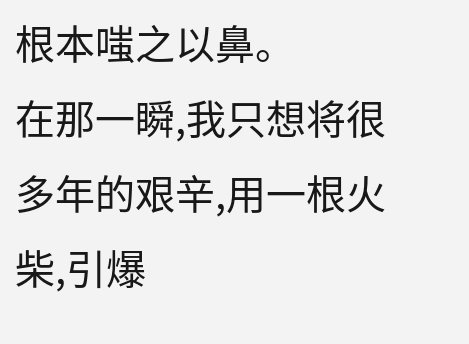根本嗤之以鼻。
在那一瞬,我只想将很多年的艰辛,用一根火柴,引爆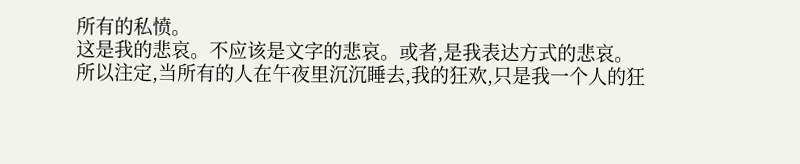所有的私愤。
这是我的悲哀。不应该是文字的悲哀。或者,是我表达方式的悲哀。
所以注定,当所有的人在午夜里沉沉睡去,我的狂欢,只是我一个人的狂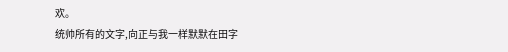欢。
统帅所有的文字,向正与我一样默默在田字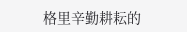格里辛勤耕耘的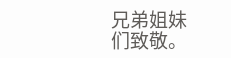兄弟姐妹们致敬。